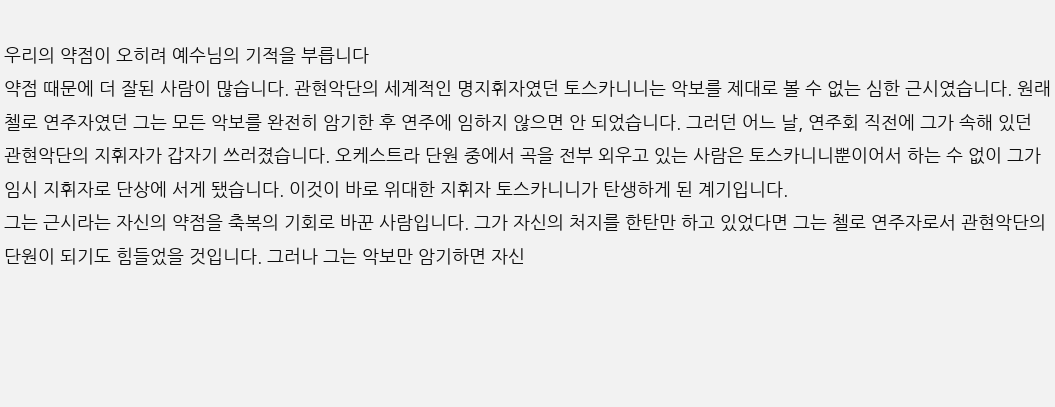우리의 약점이 오히려 예수님의 기적을 부릅니다
약점 때문에 더 잘된 사람이 많습니다. 관현악단의 세계적인 명지휘자였던 토스카니니는 악보를 제대로 볼 수 없는 심한 근시였습니다. 원래 첼로 연주자였던 그는 모든 악보를 완전히 암기한 후 연주에 임하지 않으면 안 되었습니다. 그러던 어느 날, 연주회 직전에 그가 속해 있던 관현악단의 지휘자가 갑자기 쓰러졌습니다. 오케스트라 단원 중에서 곡을 전부 외우고 있는 사람은 토스카니니뿐이어서 하는 수 없이 그가 임시 지휘자로 단상에 서게 됐습니다. 이것이 바로 위대한 지휘자 토스카니니가 탄생하게 된 계기입니다.
그는 근시라는 자신의 약점을 축복의 기회로 바꾼 사람입니다. 그가 자신의 처지를 한탄만 하고 있었다면 그는 첼로 연주자로서 관현악단의 단원이 되기도 힘들었을 것입니다. 그러나 그는 악보만 암기하면 자신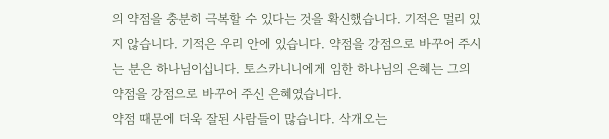의 약점을 충분히 극복할 수 있다는 것을 확신했습니다. 기적은 멀리 있지 않습니다. 기적은 우리 안에 있습니다. 약점을 강점으로 바꾸어 주시는 분은 하나님이십니다. 토스카니니에게 임한 하나님의 은혜는 그의 약점을 강점으로 바꾸어 주신 은혜였습니다.
약점 때문에 더욱 잘된 사람들이 많습니다. 삭개오는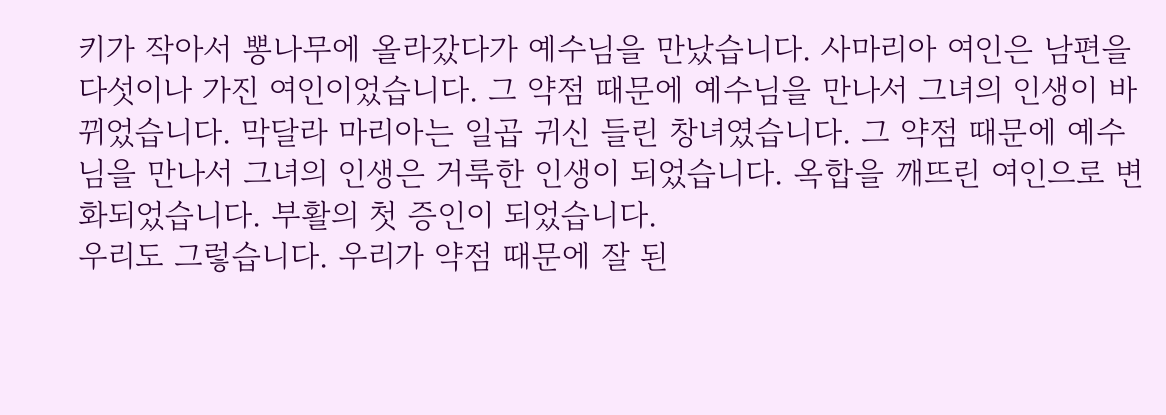키가 작아서 뽕나무에 올라갔다가 예수님을 만났습니다. 사마리아 여인은 남편을 다섯이나 가진 여인이었습니다. 그 약점 때문에 예수님을 만나서 그녀의 인생이 바뀌었습니다. 막달라 마리아는 일곱 귀신 들린 창녀였습니다. 그 약점 때문에 예수님을 만나서 그녀의 인생은 거룩한 인생이 되었습니다. 옥합을 깨뜨린 여인으로 변화되었습니다. 부활의 첫 증인이 되었습니다.
우리도 그렇습니다. 우리가 약점 때문에 잘 된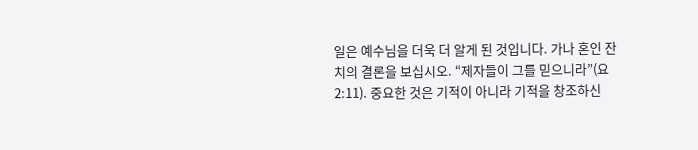일은 예수님을 더욱 더 알게 된 것입니다. 가나 혼인 잔치의 결론을 보십시오. “제자들이 그를 믿으니라”(요 2:11). 중요한 것은 기적이 아니라 기적을 창조하신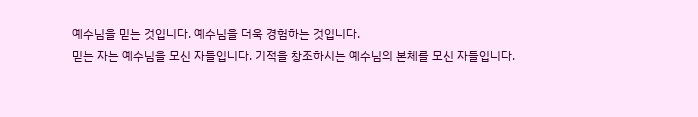예수님을 믿는 것입니다. 예수님을 더욱 경험하는 것입니다.
믿는 자는 예수님을 모신 자들입니다. 기적을 창조하시는 예수님의 본체를 모신 자들입니다.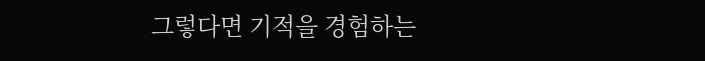그렇다면 기적을 경험하는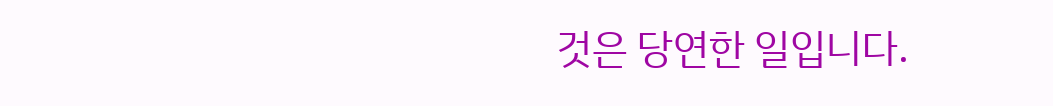것은 당연한 일입니다.